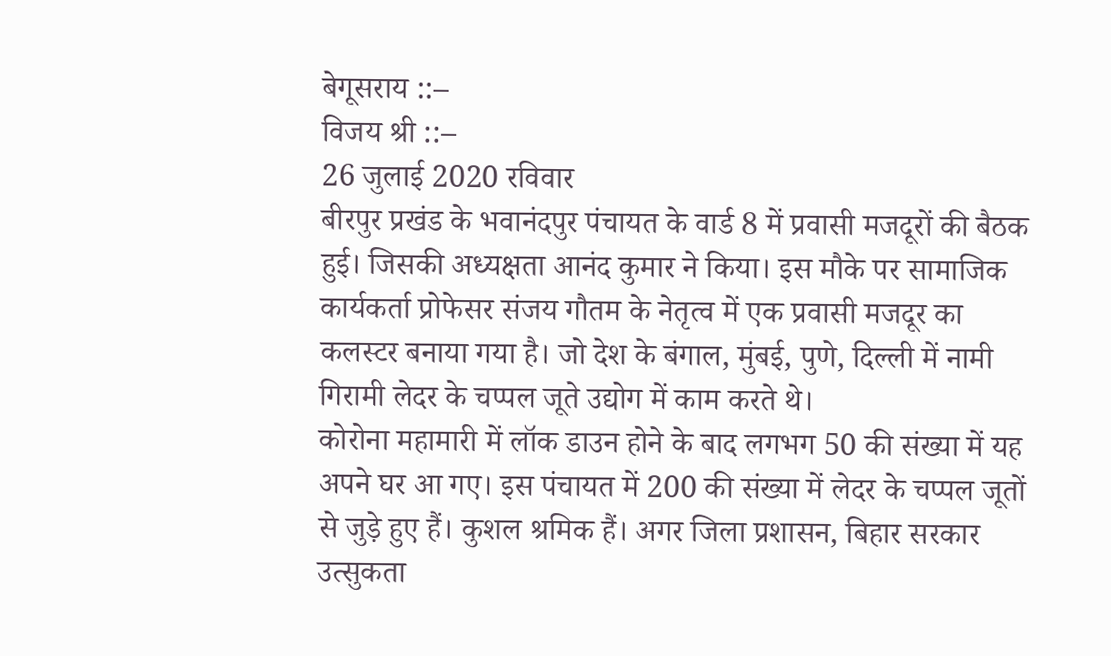बेगूसराय ::–
विजय श्री ::–
26 जुलाई 2020 रविवार
बीरपुर प्रखंड के भवानंदपुर पंचायत के वार्ड 8 में प्रवासी मजदूरों की बैठक हुई। जिसकी अध्यक्षता आनंद कुमार ने किया। इस मौके पर सामाजिक कार्यकर्ता प्रोफेसर संजय गौतम के नेतृत्व में एक प्रवासी मजदूर का कलस्टर बनाया गया है। जो देश के बंगाल, मुंबई, पुणे, दिल्ली में नामी गिरामी लेदर के चप्पल जूते उद्योग में काम करते थे।
कोरोना महामारी में लॉक डाउन होने के बाद लगभग 50 की संख्या में यह अपने घर आ गए। इस पंचायत में 200 की संख्या में लेदर के चप्पल जूतों से जुड़े हुए हैं। कुशल श्रमिक हैं। अगर जिला प्रशासन, बिहार सरकार उत्सुकता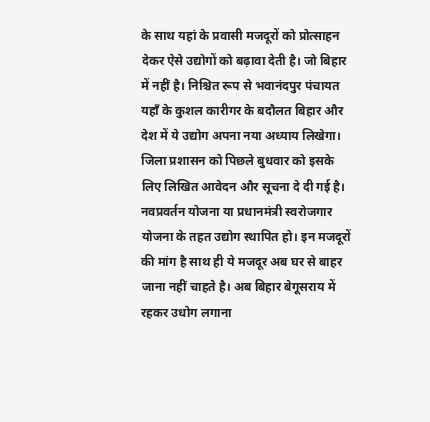के साथ यहां के प्रवासी मजदूरों को प्रोत्साहन देकर ऐसे उद्योगों को बढ़ावा देती है। जो बिहार में नहीं है। निश्चित रूप से भवानंदपुर पंचायत यहाँ के कुशल कारीगर के बदौलत बिहार और देश में ये उद्योग अपना नया अध्याय लिखेगा।
जिला प्रशासन को पिछले बुधवार को इसके लिए लिखित आवेदन और सूचना दे दी गई है। नवप्रवर्तन योजना या प्रधानमंत्री स्वरोजगार योजना के तहत उद्योग स्थापित हो। इन मजदूरों की मांग है साथ ही ये मजदूर अब घर से बाहर जाना नहीं चाहते है। अब बिहार बेगूसराय में रहकर उधोग लगाना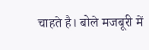चाहते है। बोले मजबूरी में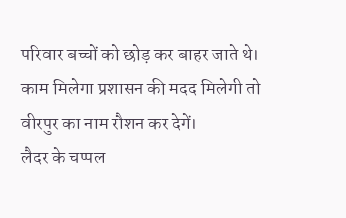परिवार बच्चों को छोड़ कर बाहर जाते थे। काम मिलेगा प्रशासन की मदद मिलेगी तो वीरपुर का नाम रौशन कर देगें।
लैदर के चप्पल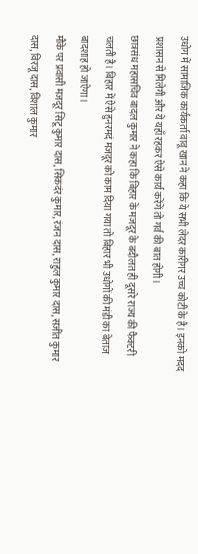उधोग में सामाजिक कार्यकर्ता वावू खान ने कहा कि ये सभी लेदर कारीगर उच्च कोटी के है। इनको मदद प्रशासन से मिलेगी और ये यहाँ रहकर ऐसे कार्य करेंगें तो गर्व की बात होगी।
छात्रसंध महासचिव बादल कुमार ने कहा कि बिहार के मजदूर के बदौलत ही दूसरे राज्य की फैक्टरी चलती है। बिहार में ऐसे हुनरमदं मजदूर को काम दिया गया तो बिहार भी उधोगों की मंडी का बेताज बादशाह हो जाऐगा।
मौके पर प्रवासी मजदूर सिटू कुमार दास, सिकदंर कुमार, रंजन दास, राहुल कुमार दास, सजींत कुमार दास, विरजू दास, विशाल कुमार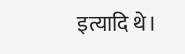इत्यादि थे।